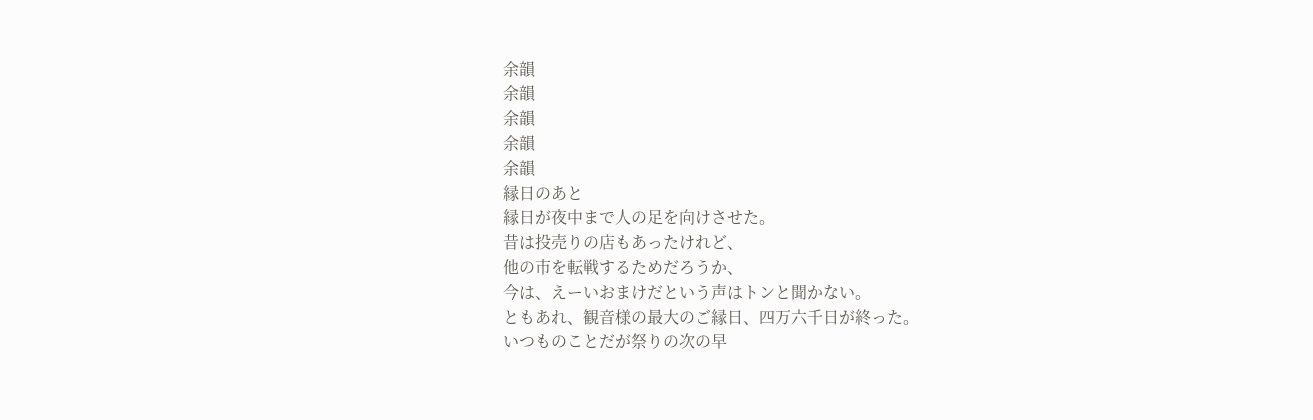余韻
余韻
余韻
余韻
余韻
縁日のあと
縁日が夜中まで人の足を向けさせた。
昔は投売りの店もあったけれど、
他の市を転戦するためだろうか、
今は、えーいおまけだという声はトンと聞かない。
ともあれ、観音様の最大のご縁日、四万六千日が終った。
いつものことだが祭りの次の早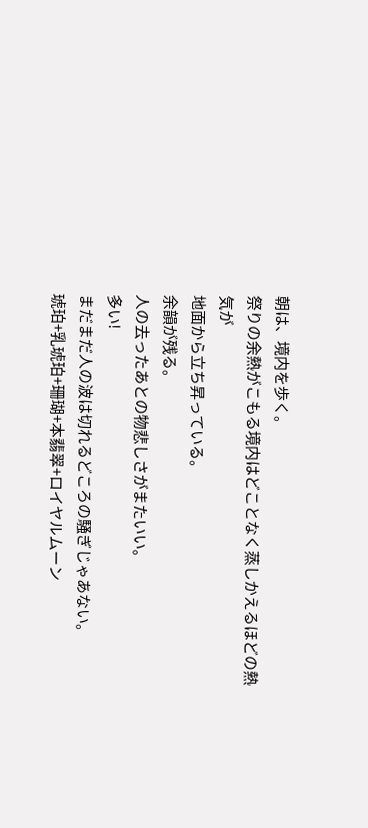朝は、境内を歩く。
祭りの余熱がこもる境内はどことなく蒸しかえるほどの熱気が
地面から立ち昇っている。
余韻が残る。
人の去ったあとの物悲しさがまたいい。
多い!
まだまだ人の波は切れるどころの騒ぎじゃあない。
琥珀+乳琥珀+珊瑚+本翡翠+ロイヤルムーン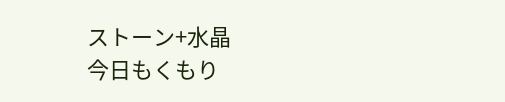ストーン+水晶
今日もくもり